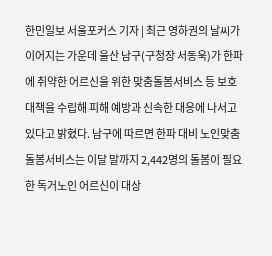한민일보 서울포커스 기자 | 최근 영하권의 날씨가 이어지는 가운데 울산 남구(구청장 서동욱)가 한파에 취약한 어르신을 위한 맞춤돌봄서비스 등 보호대책을 수립해 피해 예방과 신속한 대응에 나서고 있다고 밝혔다. 남구에 따르면 한파 대비 노인맞춤돌봄서비스는 이달 말까지 2,442명의 돌봄이 필요한 독거노인 어르신이 대상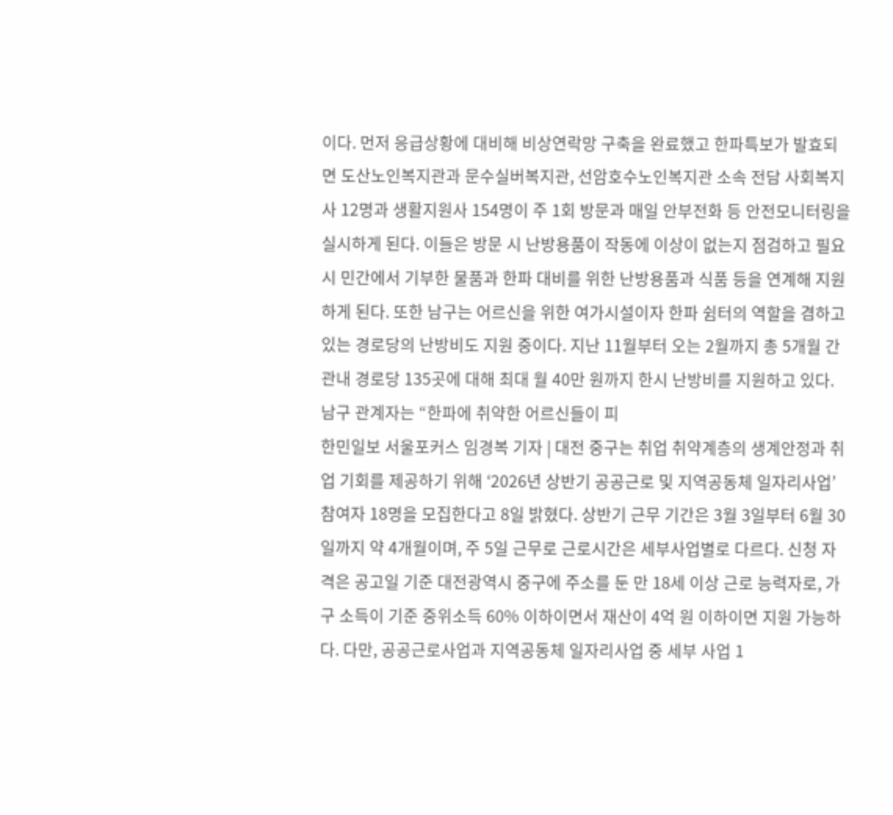이다. 먼저 응급상황에 대비해 비상연락망 구축을 완료했고 한파특보가 발효되면 도산노인복지관과 문수실버복지관, 선암호수노인복지관 소속 전담 사회복지사 12명과 생활지원사 154명이 주 1회 방문과 매일 안부전화 등 안전모니터링을 실시하게 된다. 이들은 방문 시 난방용품이 작동에 이상이 없는지 점검하고 필요시 민간에서 기부한 물품과 한파 대비를 위한 난방용품과 식품 등을 연계해 지원하게 된다. 또한 남구는 어르신을 위한 여가시설이자 한파 쉼터의 역할을 겸하고 있는 경로당의 난방비도 지원 중이다. 지난 11월부터 오는 2월까지 총 5개월 간 관내 경로당 135곳에 대해 최대 월 40만 원까지 한시 난방비를 지원하고 있다. 남구 관계자는 “한파에 취약한 어르신들이 피
한민일보 서울포커스 임경복 기자 | 대전 중구는 취업 취약계층의 생계안정과 취업 기회를 제공하기 위해 ‘2026년 상반기 공공근로 및 지역공동체 일자리사업’ 참여자 18명을 모집한다고 8일 밝혔다. 상반기 근무 기간은 3월 3일부터 6월 30일까지 약 4개월이며, 주 5일 근무로 근로시간은 세부사업별로 다르다. 신청 자격은 공고일 기준 대전광역시 중구에 주소를 둔 만 18세 이상 근로 능력자로, 가구 소득이 기준 중위소득 60% 이하이면서 재산이 4억 원 이하이면 지원 가능하다. 다만, 공공근로사업과 지역공동체 일자리사업 중 세부 사업 1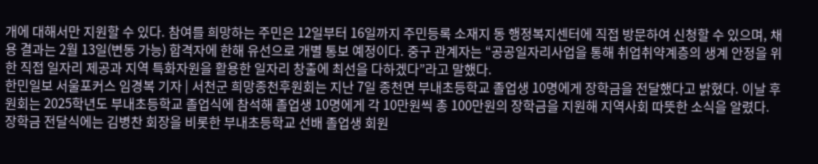개에 대해서만 지원할 수 있다. 참여를 희망하는 주민은 12일부터 16일까지 주민등록 소재지 동 행정복지센터에 직접 방문하여 신청할 수 있으며, 채용 결과는 2월 13일(변동 가능) 합격자에 한해 유선으로 개별 통보 예정이다. 중구 관계자는 “공공일자리사업을 통해 취업취약계층의 생계 안정을 위한 직접 일자리 제공과 지역 특화자원을 활용한 일자리 창출에 최선을 다하겠다”라고 말했다.
한민일보 서울포커스 임경복 기자 | 서천군 희망종천후원회는 지난 7일 종천면 부내초등학교 졸업생 10명에게 장학금을 전달했다고 밝혔다. 이날 후원회는 2025학년도 부내초등학교 졸업식에 참석해 졸업생 10명에게 각 10만원씩 총 100만원의 장학금을 지원해 지역사회 따뜻한 소식을 알렸다. 장학금 전달식에는 김병찬 회장을 비롯한 부내초등학교 선배 졸업생 회원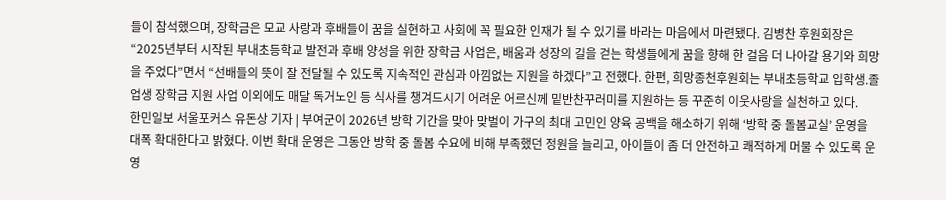들이 참석했으며, 장학금은 모교 사랑과 후배들이 꿈을 실현하고 사회에 꼭 필요한 인재가 될 수 있기를 바라는 마음에서 마련됐다. 김병찬 후원회장은 “2025년부터 시작된 부내초등학교 발전과 후배 양성을 위한 장학금 사업은, 배움과 성장의 길을 걷는 학생들에게 꿈을 향해 한 걸음 더 나아갈 용기와 희망을 주었다”면서 “선배들의 뜻이 잘 전달될 수 있도록 지속적인 관심과 아낌없는 지원을 하겠다”고 전했다. 한편, 희망종천후원회는 부내초등학교 입학생․졸업생 장학금 지원 사업 이외에도 매달 독거노인 등 식사를 챙겨드시기 어려운 어르신께 밑반찬꾸러미를 지원하는 등 꾸준히 이웃사랑을 실천하고 있다.
한민일보 서울포커스 유돈상 기자 | 부여군이 2026년 방학 기간을 맞아 맞벌이 가구의 최대 고민인 양육 공백을 해소하기 위해 ‘방학 중 돌봄교실’ 운영을 대폭 확대한다고 밝혔다. 이번 확대 운영은 그동안 방학 중 돌봄 수요에 비해 부족했던 정원을 늘리고, 아이들이 좀 더 안전하고 쾌적하게 머물 수 있도록 운영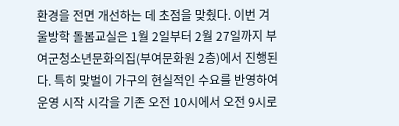환경을 전면 개선하는 데 초점을 맞췄다. 이번 겨울방학 돌봄교실은 1월 2일부터 2월 27일까지 부여군청소년문화의집(부여문화원 2층)에서 진행된다. 특히 맞벌이 가구의 현실적인 수요를 반영하여 운영 시작 시각을 기존 오전 10시에서 오전 9시로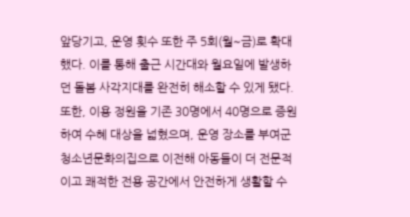앞당기고, 운영 횟수 또한 주 5회(월~금)로 확대했다. 이를 통해 출근 시간대와 월요일에 발생하던 돌봄 사각지대를 완전히 해소할 수 있게 됐다. 또한, 이용 정원을 기존 30명에서 40명으로 증원하여 수혜 대상을 넓혔으며, 운영 장소를 부여군청소년문화의집으로 이전해 아동들이 더 전문적이고 쾌적한 전용 공간에서 안전하게 생활할 수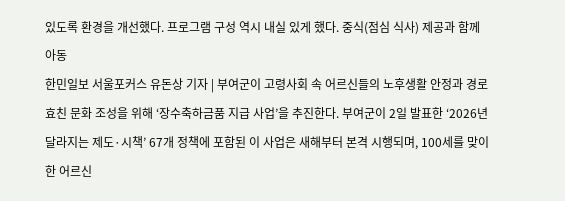있도록 환경을 개선했다. 프로그램 구성 역시 내실 있게 했다. 중식(점심 식사) 제공과 함께 아동
한민일보 서울포커스 유돈상 기자 | 부여군이 고령사회 속 어르신들의 노후생활 안정과 경로효친 문화 조성을 위해 ‘장수축하금품 지급 사업’을 추진한다. 부여군이 2일 발표한 ‘2026년 달라지는 제도·시책’ 67개 정책에 포함된 이 사업은 새해부터 본격 시행되며, 100세를 맞이한 어르신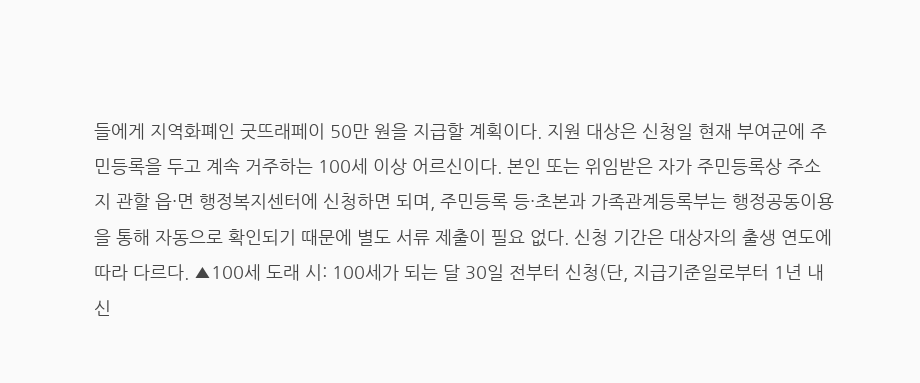들에게 지역화폐인 굿뜨래페이 50만 원을 지급할 계획이다. 지원 대상은 신청일 현재 부여군에 주민등록을 두고 계속 거주하는 100세 이상 어르신이다. 본인 또는 위임받은 자가 주민등록상 주소지 관할 읍·면 행정복지센터에 신청하면 되며, 주민등록 등·초본과 가족관계등록부는 행정공동이용을 통해 자동으로 확인되기 때문에 별도 서류 제출이 필요 없다. 신청 기간은 대상자의 출생 연도에 따라 다르다. ▲100세 도래 시: 100세가 되는 달 30일 전부터 신청(단, 지급기준일로부터 1년 내 신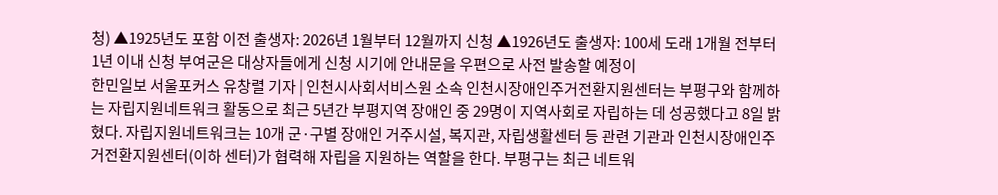청) ▲1925년도 포함 이전 출생자: 2026년 1월부터 12월까지 신청 ▲1926년도 출생자: 100세 도래 1개월 전부터 1년 이내 신청 부여군은 대상자들에게 신청 시기에 안내문을 우편으로 사전 발송할 예정이
한민일보 서울포커스 유창렬 기자 | 인천시사회서비스원 소속 인천시장애인주거전환지원센터는 부평구와 함께하는 자립지원네트워크 활동으로 최근 5년간 부평지역 장애인 중 29명이 지역사회로 자립하는 데 성공했다고 8일 밝혔다. 자립지원네트워크는 10개 군·구별 장애인 거주시설, 복지관, 자립생활센터 등 관련 기관과 인천시장애인주거전환지원센터(이하 센터)가 협력해 자립을 지원하는 역할을 한다. 부평구는 최근 네트워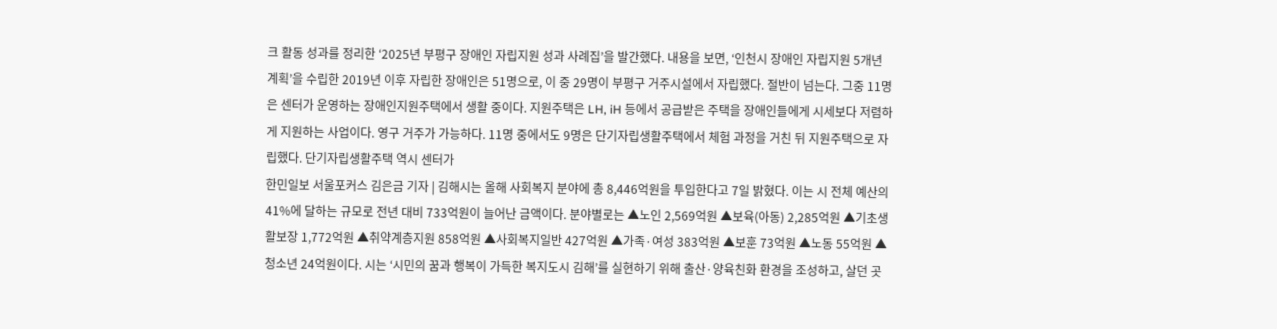크 활동 성과를 정리한 ‘2025년 부평구 장애인 자립지원 성과 사례집’을 발간했다. 내용을 보면, ‘인천시 장애인 자립지원 5개년 계획’을 수립한 2019년 이후 자립한 장애인은 51명으로, 이 중 29명이 부평구 거주시설에서 자립했다. 절반이 넘는다. 그중 11명은 센터가 운영하는 장애인지원주택에서 생활 중이다. 지원주택은 LH, iH 등에서 공급받은 주택을 장애인들에게 시세보다 저렴하게 지원하는 사업이다. 영구 거주가 가능하다. 11명 중에서도 9명은 단기자립생활주택에서 체험 과정을 거친 뒤 지원주택으로 자립했다. 단기자립생활주택 역시 센터가
한민일보 서울포커스 김은금 기자 | 김해시는 올해 사회복지 분야에 총 8,446억원을 투입한다고 7일 밝혔다. 이는 시 전체 예산의 41%에 달하는 규모로 전년 대비 733억원이 늘어난 금액이다. 분야별로는 ▲노인 2,569억원 ▲보육(아동) 2,285억원 ▲기초생활보장 1,772억원 ▲취약계층지원 858억원 ▲사회복지일반 427억원 ▲가족·여성 383억원 ▲보훈 73억원 ▲노동 55억원 ▲청소년 24억원이다. 시는 ‘시민의 꿈과 행복이 가득한 복지도시 김해’를 실현하기 위해 출산·양육친화 환경을 조성하고, 살던 곳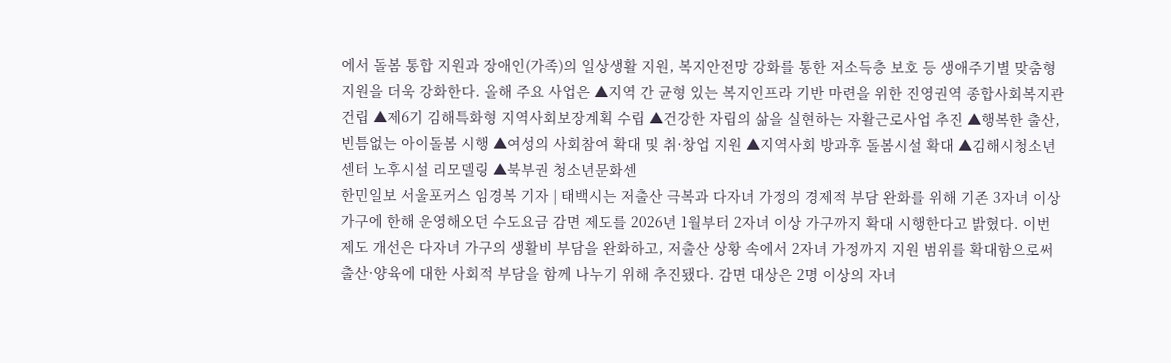에서 돌봄 통합 지원과 장애인(가족)의 일상생활 지원, 복지안전망 강화를 통한 저소득층 보호 등 생애주기별 맞춤형 지원을 더욱 강화한다. 올해 주요 사업은 ▲지역 간 균형 있는 복지인프라 기반 마련을 위한 진영권역 종합사회복지관 건립 ▲제6기 김해특화형 지역사회보장계획 수립 ▲건강한 자립의 삶을 실현하는 자활근로사업 추진 ▲행복한 출산, 빈틈없는 아이돌봄 시행 ▲여성의 사회참여 확대 및 취·창업 지원 ▲지역사회 방과후 돌봄시설 확대 ▲김해시청소년센터 노후시설 리모델링 ▲북부권 청소년문화센
한민일보 서울포커스 임경복 기자 | 태백시는 저출산 극복과 다자녀 가정의 경제적 부담 완화를 위해 기존 3자녀 이상 가구에 한해 운영해오던 수도요금 감면 제도를 2026년 1월부터 2자녀 이상 가구까지 확대 시행한다고 밝혔다. 이번 제도 개선은 다자녀 가구의 생활비 부담을 완화하고, 저출산 상황 속에서 2자녀 가정까지 지원 범위를 확대함으로써 출산·양육에 대한 사회적 부담을 함께 나누기 위해 추진됐다. 감면 대상은 2명 이상의 자녀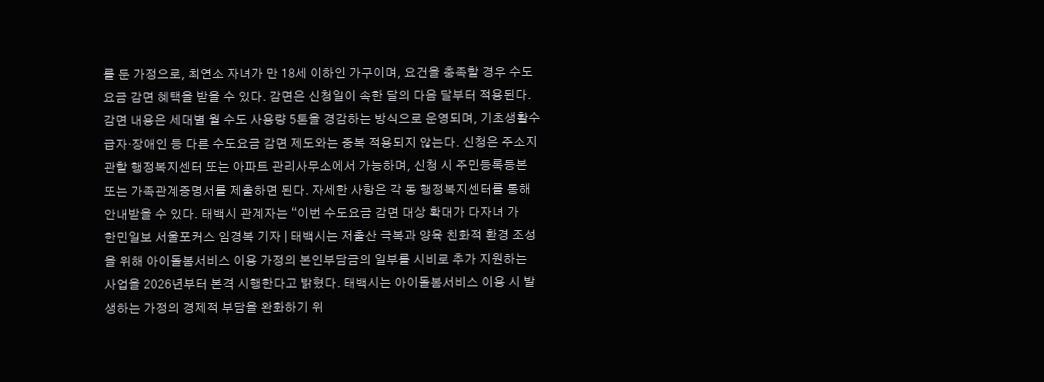를 둔 가정으로, 최연소 자녀가 만 18세 이하인 가구이며, 요건을 충족할 경우 수도요금 감면 혜택을 받을 수 있다. 감면은 신청일이 속한 달의 다음 달부터 적용된다. 감면 내용은 세대별 월 수도 사용량 5톤을 경감하는 방식으로 운영되며, 기초생활수급자·장애인 등 다른 수도요금 감면 제도와는 중복 적용되지 않는다. 신청은 주소지 관할 행정복지센터 또는 아파트 관리사무소에서 가능하며, 신청 시 주민등록등본 또는 가족관계증명서를 제출하면 된다. 자세한 사항은 각 동 행정복지센터를 통해 안내받을 수 있다. 태백시 관계자는 “이번 수도요금 감면 대상 확대가 다자녀 가
한민일보 서울포커스 임경복 기자 | 태백시는 저출산 극복과 양육 친화적 환경 조성을 위해 아이돌봄서비스 이용 가정의 본인부담금의 일부를 시비로 추가 지원하는 사업을 2026년부터 본격 시행한다고 밝혔다. 태백시는 아이돌봄서비스 이용 시 발생하는 가정의 경제적 부담을 완화하기 위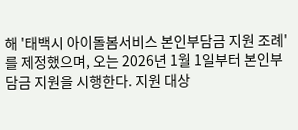해 '태백시 아이돌봄서비스 본인부담금 지원 조례'를 제정했으며, 오는 2026년 1월 1일부터 본인부담금 지원을 시행한다. 지원 대상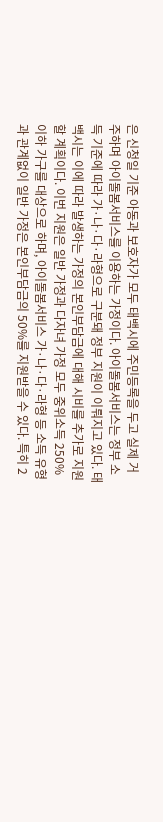은 신청일 기준 아동과 보호자가 모두 태백시에 주민등록을 두고 실제 거주하며 아이돌봄서비스를 이용하는 가정이다. 아이돌봄서비스는 정부 소득 기준에 따라 가·나·다·라형으로 구분돼 정부 지원이 이뤄지고 있다. 태백시는 이에 따라 발생하는 가정의 본인부담금에 대해 시비를 추가로 지원할 계획이다. 이번 지원은 일반 가정과 다자녀 가정 모두 중위소득 250% 이하 가구를 대상으로 하며, 아이돌봄서비스 가·나·다·라형 등 소득 유형과 관계없이 일반 가정은 본인부담금의 50%를 지원받을 수 있다. 특히 2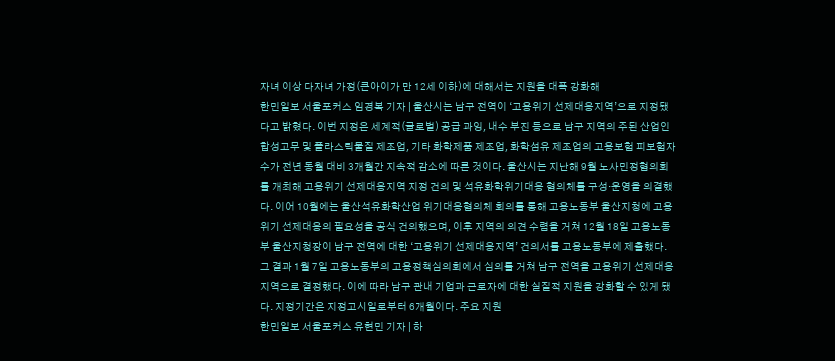자녀 이상 다자녀 가정(큰아이가 만 12세 이하)에 대해서는 지원을 대폭 강화해
한민일보 서울포커스 임경복 기자 | 울산시는 남구 전역이 ‘고용위기 선제대응지역’으로 지정됐다고 밝혔다. 이번 지정은 세계적(글로벌) 공급 과잉, 내수 부진 등으로 남구 지역의 주된 산업인 합성고무 및 플라스틱물질 제조업, 기타 화학제품 제조업, 화학섬유 제조업의 고용보험 피보험자 수가 전년 동월 대비 3개월간 지속적 감소에 따른 것이다. 울산시는 지난해 9월 노사민정협의회를 개최해 고용위기 선제대응지역 지정 건의 및 석유화학위기대응 협의체를 구성·운영을 의결했다. 이어 10월에는 울산석유화학산업 위기대응협의체 회의를 통해 고용노동부 울산지청에 고용위기 선제대응의 필요성을 공식 건의했으며, 이후 지역의 의견 수렴을 거쳐 12월 18일 고용노동부 울산지청장이 남구 전역에 대한 ‘고용위기 선제대응지역’ 건의서를 고용노동부에 제출했다. 그 결과 1월 7일 고용노동부의 고용정책심의회에서 심의를 거쳐 남구 전역을 고용위기 선제대응 지역으로 결정했다. 이에 따라 남구 관내 기업과 근로자에 대한 실질적 지원을 강화할 수 있게 됐다. 지정기간은 지정고시일로부터 6개월이다. 주요 지원
한민일보 서울포커스 유현민 기자 | 하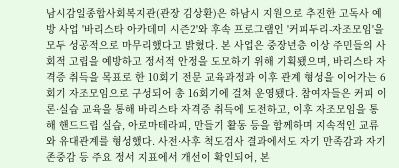남시감일종합사회복지관(관장 김상환)은 하남시 지원으로 추진한 고독사 예방 사업 '바리스타 아카데미 시즌2'와 후속 프로그램인 '커피두리-자조모임'을 모두 성공적으로 마무리했다고 밝혔다. 본 사업은 중장년층 이상 주민들의 사회적 고립을 예방하고 정서적 안정을 도모하기 위해 기획됐으며, 바리스타 자격증 취득을 목표로 한 10회기 전문 교육과정과 이후 관계 형성을 이어가는 6회기 자조모임으로 구성되어 총 16회기에 걸쳐 운영됐다. 참여자들은 커피 이론·실습 교육을 통해 바리스타 자격증 취득에 도전하고, 이후 자조모임을 통해 핸드드립 실습, 아로마테라피, 만들기 활동 등을 함께하며 지속적인 교류와 유대관계를 형성했다. 사전·사후 척도검사 결과에서도 자기 만족감과 자기 존중감 등 주요 정서 지표에서 개선이 확인되어, 본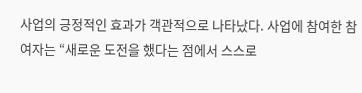사업의 긍정적인 효과가 객관적으로 나타났다. 사업에 참여한 참여자는 “새로운 도전을 했다는 점에서 스스로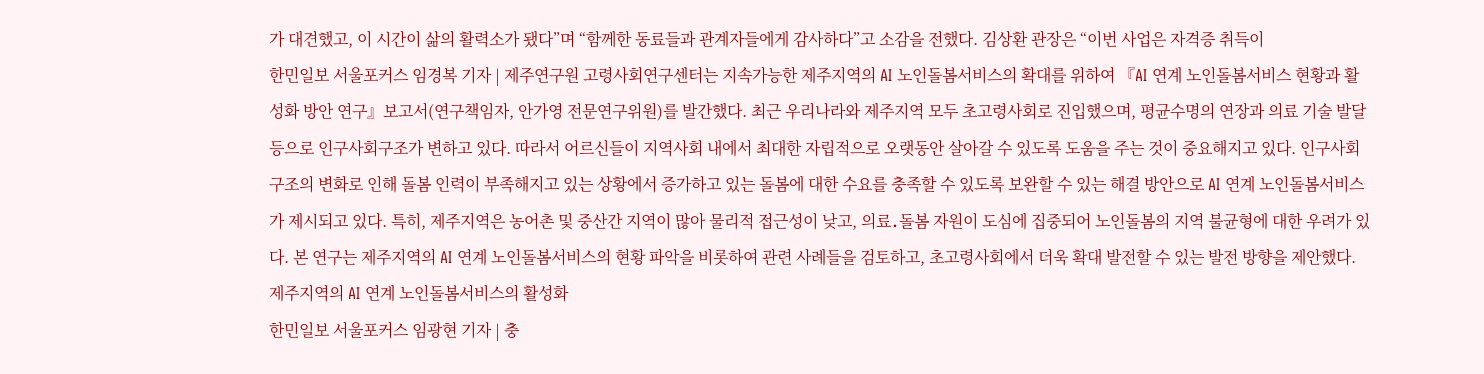가 대견했고, 이 시간이 삶의 활력소가 됐다”며 “함께한 동료들과 관계자들에게 감사하다”고 소감을 전했다. 김상환 관장은 “이번 사업은 자격증 취득이
한민일보 서울포커스 임경복 기자 | 제주연구원 고령사회연구센터는 지속가능한 제주지역의 AI 노인돌봄서비스의 확대를 위하여 『AI 연계 노인돌봄서비스 현황과 활성화 방안 연구』보고서(연구책임자, 안가영 전문연구위원)를 발간했다. 최근 우리나라와 제주지역 모두 초고령사회로 진입했으며, 평균수명의 연장과 의료 기술 발달 등으로 인구사회구조가 변하고 있다. 따라서 어르신들이 지역사회 내에서 최대한 자립적으로 오랫동안 살아갈 수 있도록 도움을 주는 것이 중요해지고 있다. 인구사회구조의 변화로 인해 돌봄 인력이 부족해지고 있는 상황에서 증가하고 있는 돌봄에 대한 수요를 충족할 수 있도록 보완할 수 있는 해결 방안으로 AI 연계 노인돌봄서비스가 제시되고 있다. 특히, 제주지역은 농어촌 및 중산간 지역이 많아 물리적 접근성이 낮고, 의료․돌봄 자원이 도심에 집중되어 노인돌봄의 지역 불균형에 대한 우려가 있다. 본 연구는 제주지역의 AI 연계 노인돌봄서비스의 현황 파악을 비롯하여 관련 사례들을 검토하고, 초고령사회에서 더욱 확대 발전할 수 있는 발전 방향을 제안했다. 제주지역의 AI 연계 노인돌봄서비스의 활성화
한민일보 서울포커스 임광현 기자 | 충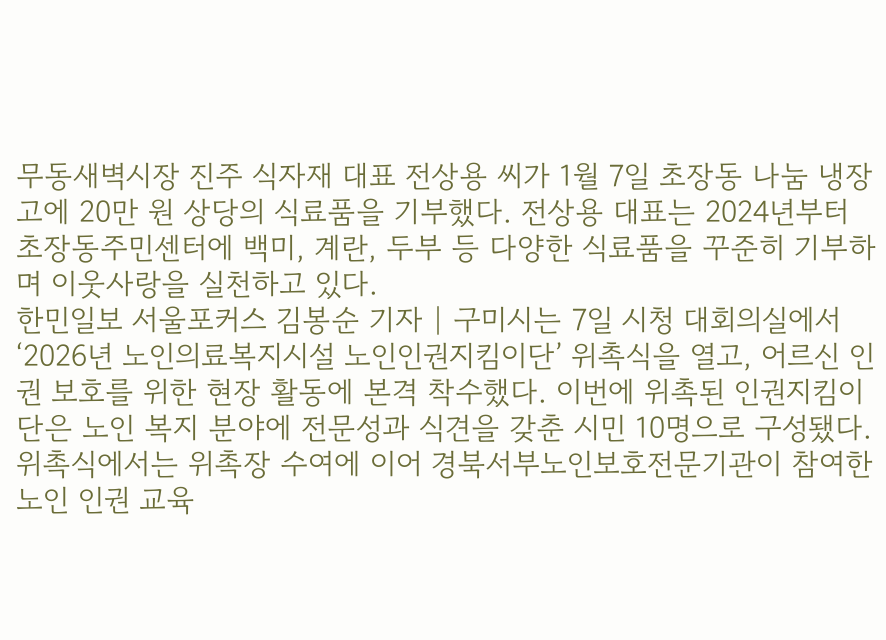무동새벽시장 진주 식자재 대표 전상용 씨가 1월 7일 초장동 나눔 냉장고에 20만 원 상당의 식료품을 기부했다. 전상용 대표는 2024년부터 초장동주민센터에 백미, 계란, 두부 등 다양한 식료품을 꾸준히 기부하며 이웃사랑을 실천하고 있다.
한민일보 서울포커스 김봉순 기자 | 구미시는 7일 시청 대회의실에서 ‘2026년 노인의료복지시설 노인인권지킴이단’ 위촉식을 열고, 어르신 인권 보호를 위한 현장 활동에 본격 착수했다. 이번에 위촉된 인권지킴이단은 노인 복지 분야에 전문성과 식견을 갖춘 시민 10명으로 구성됐다. 위촉식에서는 위촉장 수여에 이어 경북서부노인보호전문기관이 참여한 노인 인권 교육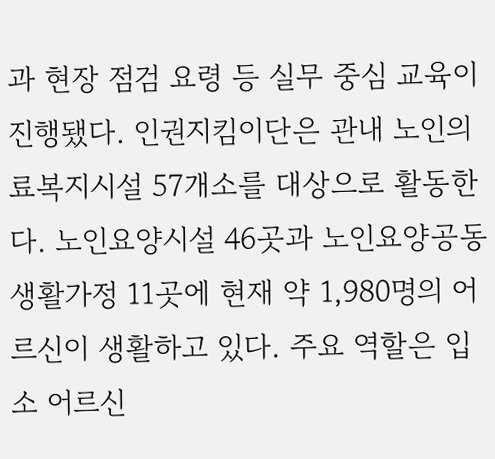과 현장 점검 요령 등 실무 중심 교육이 진행됐다. 인권지킴이단은 관내 노인의료복지시설 57개소를 대상으로 활동한다. 노인요양시설 46곳과 노인요양공동생활가정 11곳에 현재 약 1,980명의 어르신이 생활하고 있다. 주요 역할은 입소 어르신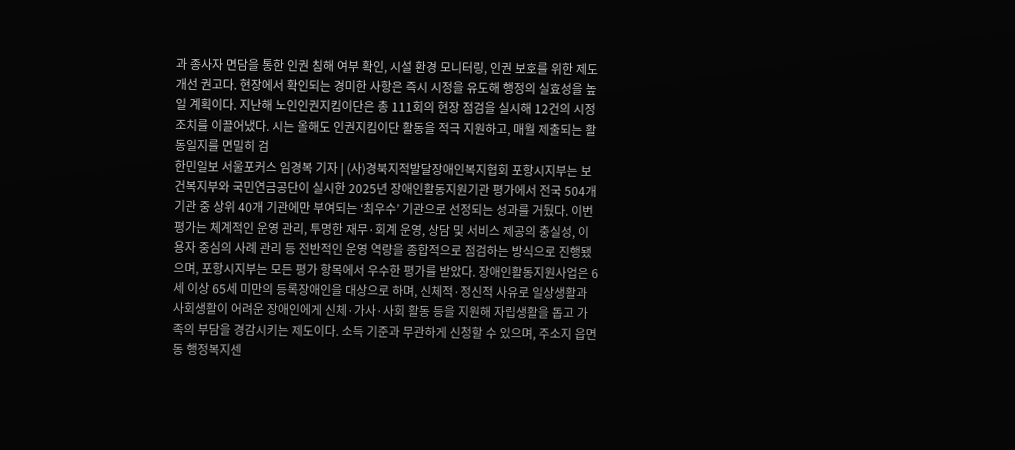과 종사자 면담을 통한 인권 침해 여부 확인, 시설 환경 모니터링, 인권 보호를 위한 제도 개선 권고다. 현장에서 확인되는 경미한 사항은 즉시 시정을 유도해 행정의 실효성을 높일 계획이다. 지난해 노인인권지킴이단은 총 111회의 현장 점검을 실시해 12건의 시정 조치를 이끌어냈다. 시는 올해도 인권지킴이단 활동을 적극 지원하고, 매월 제출되는 활동일지를 면밀히 검
한민일보 서울포커스 임경복 기자 | (사)경북지적발달장애인복지협회 포항시지부는 보건복지부와 국민연금공단이 실시한 2025년 장애인활동지원기관 평가에서 전국 504개 기관 중 상위 40개 기관에만 부여되는 ‘최우수’ 기관으로 선정되는 성과를 거뒀다. 이번 평가는 체계적인 운영 관리, 투명한 재무·회계 운영, 상담 및 서비스 제공의 충실성, 이용자 중심의 사례 관리 등 전반적인 운영 역량을 종합적으로 점검하는 방식으로 진행됐으며, 포항시지부는 모든 평가 항목에서 우수한 평가를 받았다. 장애인활동지원사업은 6세 이상 65세 미만의 등록장애인을 대상으로 하며, 신체적·정신적 사유로 일상생활과 사회생활이 어려운 장애인에게 신체·가사·사회 활동 등을 지원해 자립생활을 돕고 가족의 부담을 경감시키는 제도이다. 소득 기준과 무관하게 신청할 수 있으며, 주소지 읍면동 행정복지센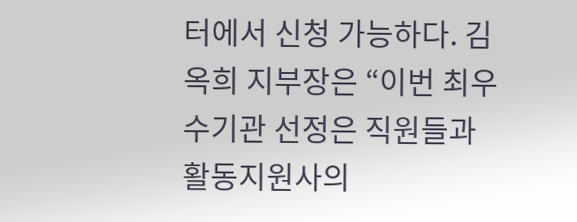터에서 신청 가능하다. 김옥희 지부장은 “이번 최우수기관 선정은 직원들과 활동지원사의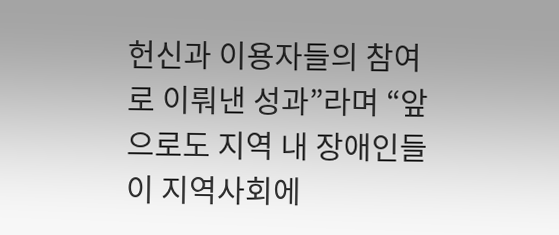헌신과 이용자들의 참여로 이뤄낸 성과”라며 “앞으로도 지역 내 장애인들이 지역사회에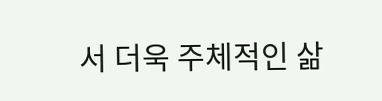서 더욱 주체적인 삶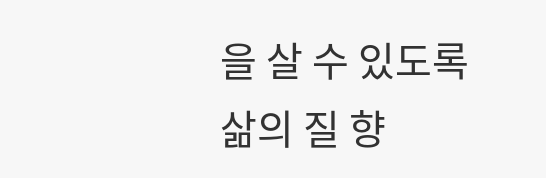을 살 수 있도록 삶의 질 향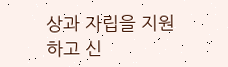상과 자립을 지원하고 신